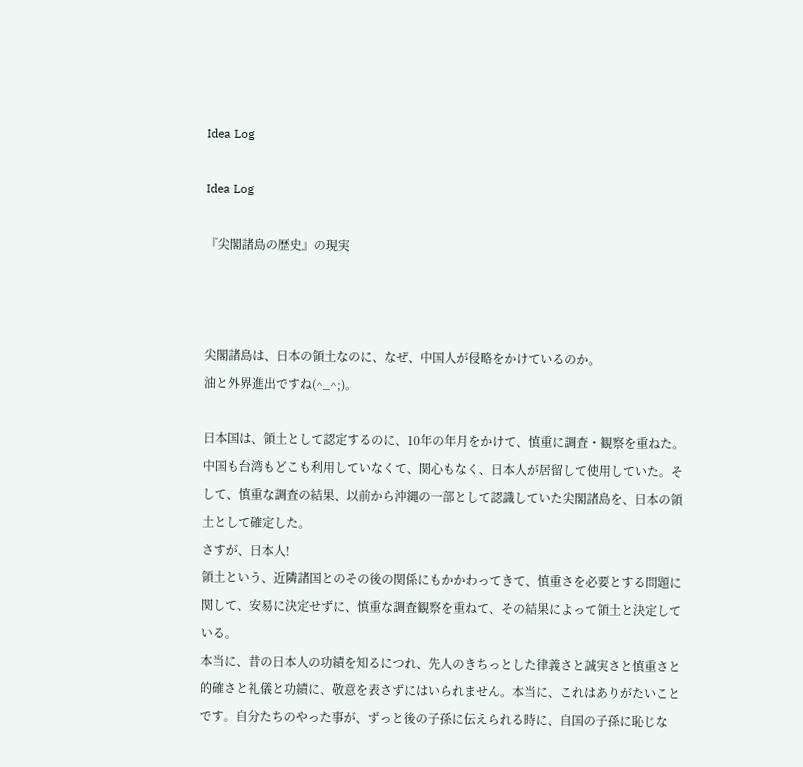Idea Log

Idea Log

『尖閣諸島の歴史』の現実



尖閣諸島は、日本の領土なのに、なぜ、中国人が侵略をかけているのか。
油と外界進出ですね(^_^;)。

日本国は、領土として認定するのに、10年の年月をかけて、慎重に調査・観察を重ねた。中国も台湾もどこも利用していなくて、関心もなく、日本人が居留して使用していた。そして、慎重な調査の結果、以前から沖縄の一部として認識していた尖閣諸島を、日本の領土として確定した。
さすが、日本人!
領土という、近隣諸国とのその後の関係にもかかわってきて、慎重さを必要とする問題に関して、安易に決定せずに、慎重な調査観察を重ねて、その結果によって領土と決定している。
本当に、昔の日本人の功績を知るにつれ、先人のきちっとした律義さと誠実さと慎重さと的確さと礼儀と功績に、敬意を表さずにはいられません。本当に、これはありがたいことです。自分たちのやった事が、ずっと後の子孫に伝えられる時に、自国の子孫に恥じな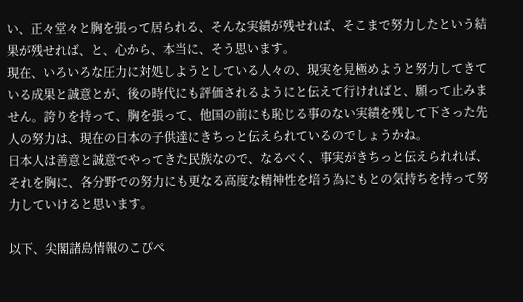い、正々堂々と胸を張って居られる、そんな実績が残せれば、そこまで努力したという結果が残せれば、と、心から、本当に、そう思います。
現在、いろいろな圧力に対処しようとしている人々の、現実を見極めようと努力してきている成果と誠意とが、後の時代にも評価されるようにと伝えて行ければと、願って止みません。誇りを持って、胸を張って、他国の前にも恥じる事のない実績を残して下さった先人の努力は、現在の日本の子供達にきちっと伝えられているのでしょうかね。
日本人は善意と誠意でやってきた民族なので、なるべく、事実がきちっと伝えられれば、それを胸に、各分野での努力にも更なる高度な精神性を培う為にもとの気持ちを持って努力していけると思います。

以下、尖閣諸島情報のこぴぺ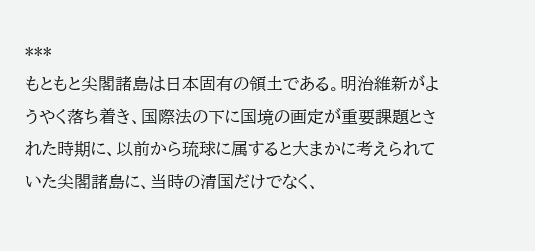***
もともと尖閣諸島は日本固有の領土である。明治維新がようやく落ち着き、国際法の下に国境の画定が重要課題とされた時期に、以前から琉球に属すると大まかに考えられていた尖閣諸島に、当時の清国だけでなく、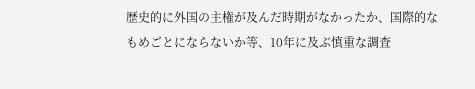歴史的に外国の主権が及んだ時期がなかったか、国際的なもめごとにならないか等、10年に及ぶ慎重な調査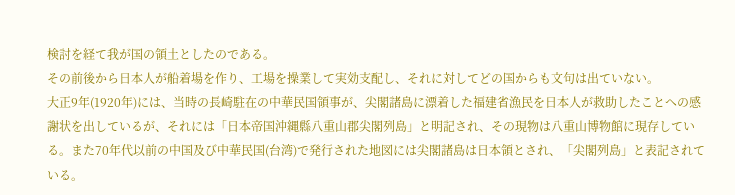検討を経て我が国の領土としたのである。
その前後から日本人が船着場を作り、工場を操業して実効支配し、それに対してどの国からも文句は出ていない。
大正9年(1920年)には、当時の長崎駐在の中華民国領事が、尖閣諸島に漂着した福建省漁民を日本人が救助したことへの感謝状を出しているが、それには「日本帝国沖縄縣八重山郡尖閣列島」と明記され、その現物は八重山博物館に現存している。また70年代以前の中国及び中華民国(台湾)で発行された地図には尖閣諸島は日本領とされ、「尖閣列島」と表記されている。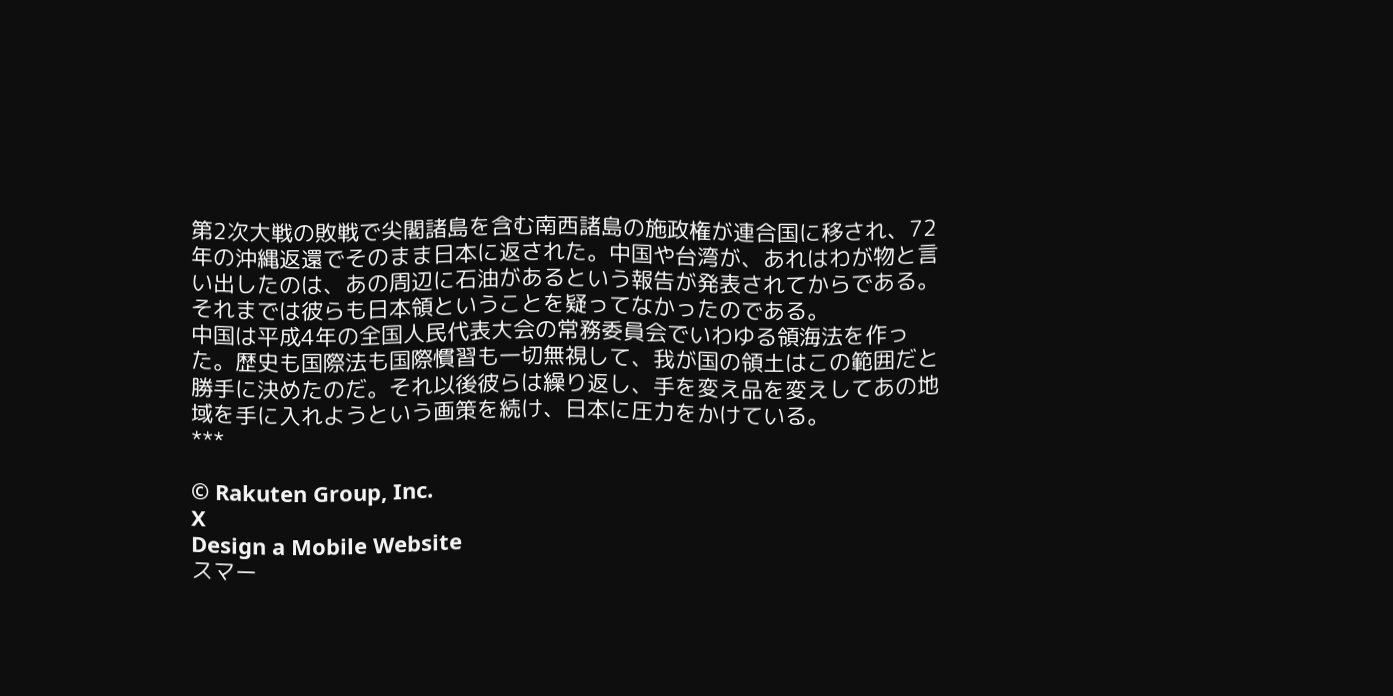第2次大戦の敗戦で尖閣諸島を含む南西諸島の施政権が連合国に移され、72年の沖縄返還でそのまま日本に返された。中国や台湾が、あれはわが物と言い出したのは、あの周辺に石油があるという報告が発表されてからである。それまでは彼らも日本領ということを疑ってなかったのである。
中国は平成4年の全国人民代表大会の常務委員会でいわゆる領海法を作った。歴史も国際法も国際慣習も一切無視して、我が国の領土はこの範囲だと勝手に決めたのだ。それ以後彼らは繰り返し、手を変え品を変えしてあの地域を手に入れようという画策を続け、日本に圧力をかけている。
***

© Rakuten Group, Inc.
X
Design a Mobile Website
スマー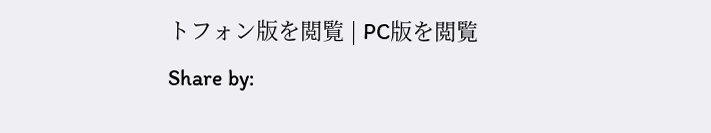トフォン版を閲覧 | PC版を閲覧
Share by: